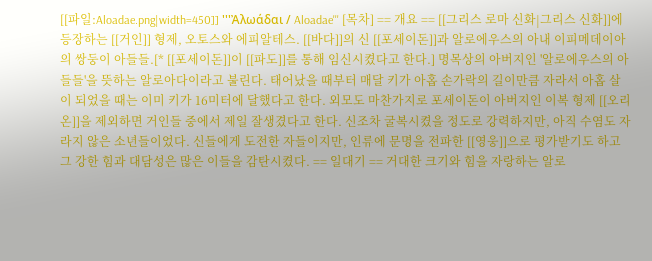[[파일:Aloadae.png|width=450]] '''Ἀλωάδαι / Aloadae''' [목차] == 개요 == [[그리스 로마 신화|그리스 신화]]에 등장하는 [[거인]] 형제, 오토스와 에피알테스. [[바다]]의 신 [[포세이돈]]과 알로에우스의 아내 이피메데이아의 쌍둥이 아들들.[* [[포세이돈]]이 [[파도]]를 통해 임신시켰다고 한다.] 명목상의 아버지인 '알로에우스의 아들들'을 뜻하는 알로아다이라고 불린다. 태어났을 때부터 매달 키가 아홉 손가락의 길이만큼 자라서 아홉 살이 되었을 때는 이미 키가 16미터에 달했다고 한다. 외모도 마찬가지로 포세이돈이 아버지인 이복 형제 [[오리온]]을 제외하면 거인들 중에서 제일 잘생겼다고 한다. 신조차 굴복시켰을 정도로 강력하지만, 아직 수염도 자라지 않은 소년들이었다. 신들에게 도전한 자들이지만, 인류에 문명을 전파한 [[영웅]]으로 평가받기도 하고 그 강한 힘과 대담성은 많은 이들을 감탄시켰다. == 일대기 == 거대한 크기와 힘을 자랑하는 알로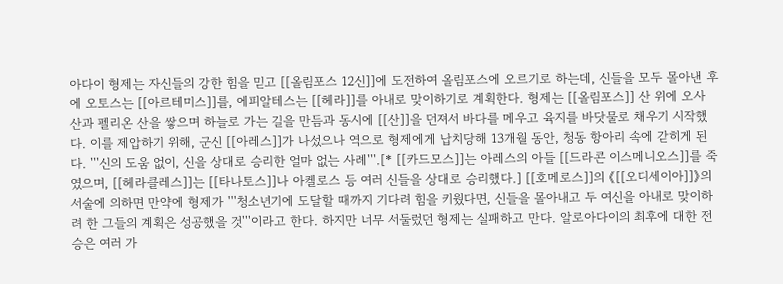아다이 형제는 자신들의 강한 힘을 믿고 [[올림포스 12신]]에 도전하여 올림포스에 오르기로 하는데, 신들을 모두 몰아낸 후에 오토스는 [[아르테미스]]를, 에피알테스는 [[헤라]]를 아내로 맞이하기로 계획한다. 형제는 [[올림포스]] 산 위에 오사 산과 펠리온 산을 쌓으며 하늘로 가는 길을 만듬과 동시에 [[산]]을 던져서 바다를 메우고 육지를 바닷물로 채우기 시작했다. 이를 제압하기 위해, 군신 [[아레스]]가 나섰으나 역으로 형제에게 납치당해 13개월 동안, 청동 항아리 속에 갇히게 된다. '''신의 도움 없이, 신을 상대로 승리한 얼마 없는 사례'''.[* [[카드모스]]는 아레스의 아들 [[드라콘 이스메니오스]]를 죽였으며, [[헤라클레스]]는 [[타나토스]]나 아켈로스 등 여러 신들을 상대로 승리했다.] [[호메로스]]의 《[[오디세이아]]》의 서술에 의하면 만약에 형제가 '''청소년기에 도달할 때까지 기다려 힘을 키웠다면, 신들을 몰아내고 두 여신을 아내로 맞이하려 한 그들의 계획은 성공했을 것'''이라고 한다. 하지만 너무 서둘렀던 형제는 실패하고 만다. 알로아다이의 최후에 대한 전승은 여러 가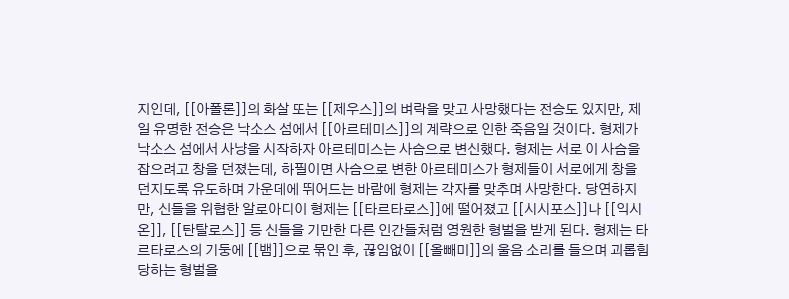지인데, [[아폴론]]의 화살 또는 [[제우스]]의 벼락을 맞고 사망했다는 전승도 있지만, 제일 유명한 전승은 낙소스 섬에서 [[아르테미스]]의 계략으로 인한 죽음일 것이다. 형제가 낙소스 섬에서 사냥을 시작하자 아르테미스는 사슴으로 변신했다. 형제는 서로 이 사슴을 잡으려고 창을 던졌는데, 하필이면 사슴으로 변한 아르테미스가 형제들이 서로에게 창을 던지도록 유도하며 가운데에 뛰어드는 바람에 형제는 각자를 맞추며 사망한다. 당연하지만, 신들을 위협한 알로아디이 형제는 [[타르타로스]]에 떨어졌고 [[시시포스]]나 [[익시온]], [[탄탈로스]] 등 신들을 기만한 다른 인간들처럼 영원한 형벌을 받게 된다. 형제는 타르타로스의 기둥에 [[뱀]]으로 묶인 후, 끊임없이 [[올빼미]]의 울음 소리를 들으며 괴롭힘 당하는 형벌을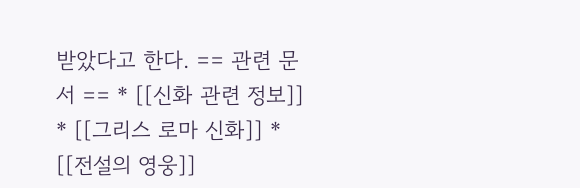받았다고 한다. == 관련 문서 == * [[신화 관련 정보]] * [[그리스 로마 신화]] * [[전설의 영웅]]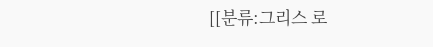[[분류:그리스 로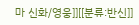마 신화/영웅]][[분류:반신]]